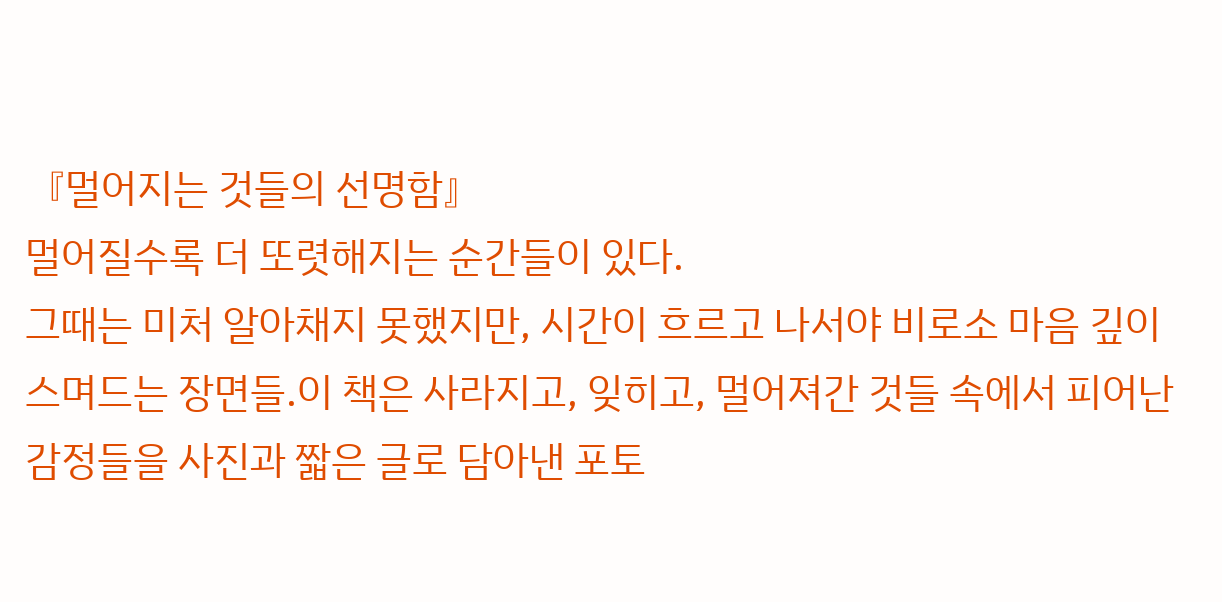『멀어지는 것들의 선명함』
멀어질수록 더 또렷해지는 순간들이 있다.
그때는 미처 알아채지 못했지만, 시간이 흐르고 나서야 비로소 마음 깊이 스며드는 장면들.이 책은 사라지고, 잊히고, 멀어져간 것들 속에서 피어난 감정들을 사진과 짧은 글로 담아낸 포토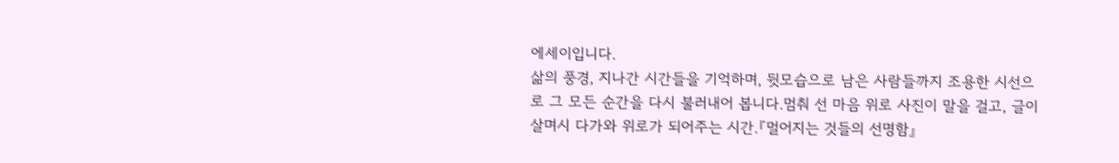에세이입니다.
삶의 풍경, 지나간 시간들을 기억하며, 뒷모습으로 남은 사람들까지 조용한 시선으로 그 모든 순간을 다시 불러내어 봅니다.멈춰 선 마음 위로 사진이 말을 걸고, 글이 살며시 다가와 위로가 되어주는 시간.『멀어지는 것들의 선명함』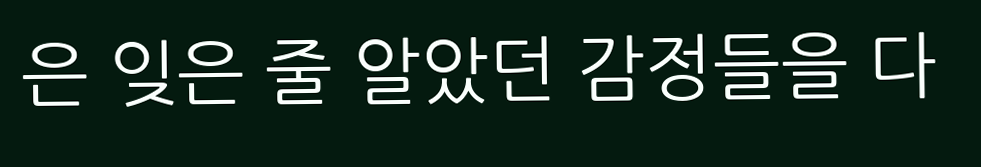은 잊은 줄 알았던 감정들을 다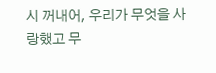시 꺼내어, 우리가 무엇을 사랑했고 무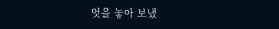엇을 놓아 보냈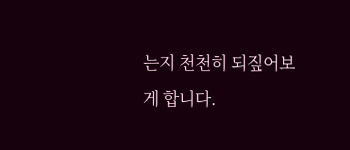는지 천천히 되짚어보게 합니다.